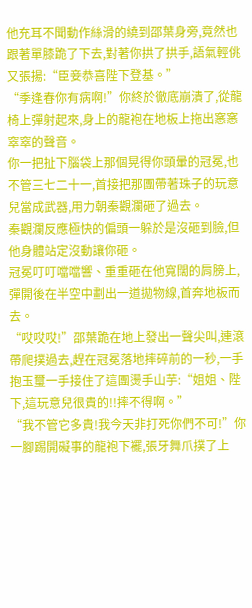他充耳不聞動作絲滑的繞到邵葉身旁,竟然也跟著單膝跪了下去,對著你拱了拱手,語氣輕佻又張揚:“臣妾恭喜陛下登基。”
“季逢春你有病啊!”你終於徹底崩潰了,從龍椅上彈射起來,身上的龍袍在地板上拖出窸窸窣窣的聲音。
你一把扯下腦袋上那個晃得你頭暈的冠冕,也不管三七二十一,首接把那團帶著珠子的玩意兒當成武器,用力朝秦觀瀾砸了過去。
秦觀瀾反應極快的偏頭一躲於是沒砸到臉,但他身體站定沒動讓你砸。
冠冕叮叮噹噹響、重重砸在他寬闊的肩膀上,彈開後在半空中劃出一道拋物線,首奔地板而去。
“哎哎哎!”邵葉跪在地上發出一聲尖叫,連滾帶爬撲過去,趕在冠冕落地摔碎前的一秒,一手抱玉璽一手接住了這團燙手山芋:“姐姐、陛下,這玩意兒很貴的!!摔不得啊。”
“我不管它多貴!我今天非打死你們不可!”你一腳踢開礙事的龍袍下襬,張牙舞爪撲了上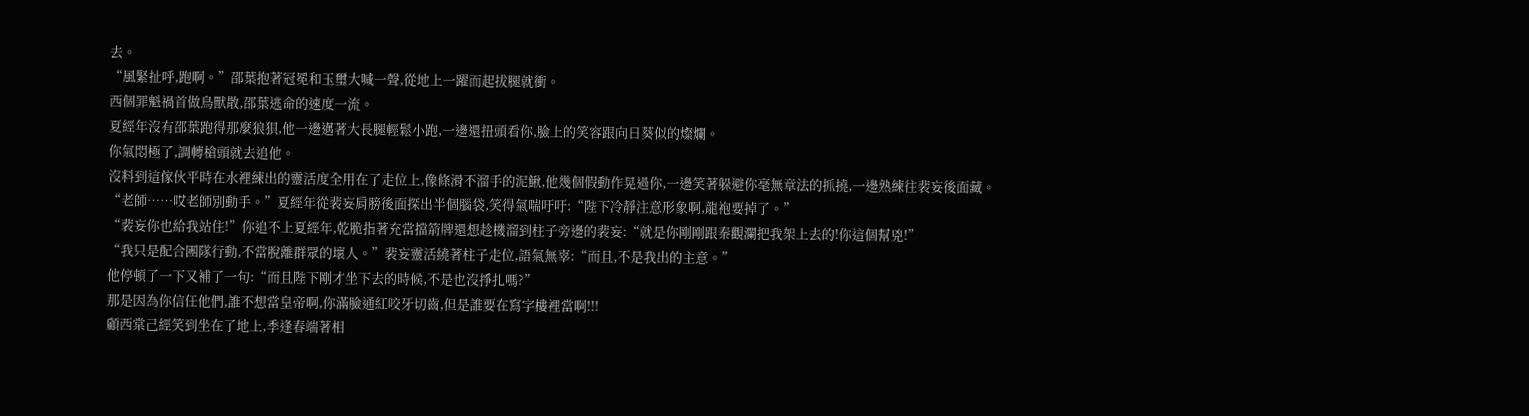去。
“風緊扯呼,跑啊。”邵葉抱著冠冕和玉璽大喊一聲,從地上一躍而起拔腿就衝。
西個罪魁禍首做鳥獸散,邵葉逃命的速度一流。
夏經年沒有邵葉跑得那麼狼狽,他一邊邁著大長腿輕鬆小跑,一邊還扭頭看你,臉上的笑容跟向日葵似的燦爛。
你氣悶極了,調轉槍頭就去追他。
沒料到這傢伙平時在水裡練出的靈活度全用在了走位上,像條滑不溜手的泥鰍,他幾個假動作晃過你,一邊笑著躲避你毫無章法的抓撓,一邊熟練往裴妄後面藏。
“老師……哎老師別動手。”夏經年從裴妄肩膀後面探出半個腦袋,笑得氣喘吁吁:“陛下冷靜注意形象啊,龍袍要掉了。”
“裴妄你也給我站住!”你追不上夏經年,乾脆指著充當擋箭牌還想趁機溜到柱子旁邊的裴妄:“就是你剛剛跟秦觀瀾把我架上去的!你這個幫兇!”
“我只是配合團隊行動,不當脫離群眾的壞人。”裴妄靈活繞著柱子走位,語氣無辜:“而且,不是我出的主意。”
他停頓了一下又補了一句:“而且陛下剛才坐下去的時候,不是也沒掙扎嗎?”
那是因為你信任他們,誰不想當皇帝啊,你滿臉通紅咬牙切齒,但是誰要在寫字樓裡當啊!!!
顧西棠己經笑到坐在了地上,季逢春端著相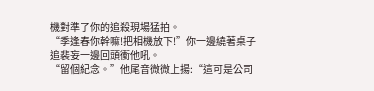機對準了你的追殺現場猛拍。
“季逢春你幹嘛!把相機放下!”你一邊繞著桌子追裴妄一邊回頭衝他吼。
“留個紀念。”他尾音微微上揚:“這可是公司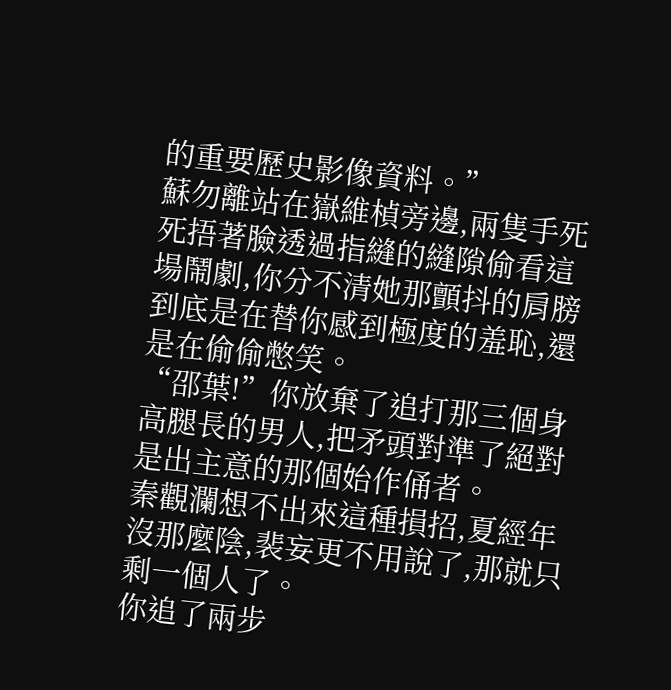的重要歷史影像資料。”
蘇勿離站在嶽維楨旁邊,兩隻手死死捂著臉透過指縫的縫隙偷看這場鬧劇,你分不清她那顫抖的肩膀到底是在替你感到極度的羞恥,還是在偷偷憋笑。
“邵葉!”你放棄了追打那三個身高腿長的男人,把矛頭對準了絕對是出主意的那個始作俑者。
秦觀瀾想不出來這種損招,夏經年沒那麼陰,裴妄更不用說了,那就只剩一個人了。
你追了兩步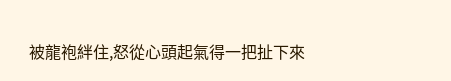被龍袍絆住,怒從心頭起氣得一把扯下來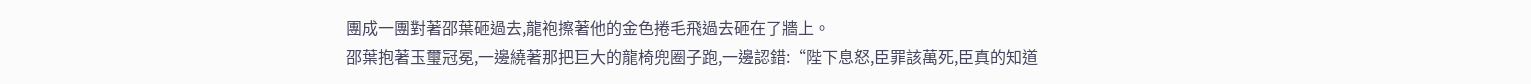團成一團對著邵葉砸過去,龍袍擦著他的金色捲毛飛過去砸在了牆上。
邵葉抱著玉璽冠冕,一邊繞著那把巨大的龍椅兜圈子跑,一邊認錯:“陛下息怒,臣罪該萬死,臣真的知道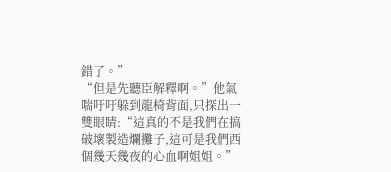錯了。”
“但是先聽臣解釋啊。”他氣喘吁吁躲到龍椅背面,只探出一雙眼睛:“這真的不是我們在搞破壞製造爛攤子,這可是我們西個幾天幾夜的心血啊姐姐。”